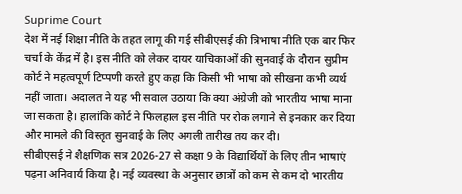Suprime Court
देश में नई शिक्षा नीति के तहत लागू की गई सीबीएसई की त्रिभाषा नीति एक बार फिर चर्चा के केंद्र में है। इस नीति को लेकर दायर याचिकाओं की सुनवाई के दौरान सुप्रीम कोर्ट ने महत्वपूर्ण टिप्पणी करते हुए कहा कि किसी भी भाषा को सीखना कभी व्यर्थ नहीं जाता। अदालत ने यह भी सवाल उठाया कि क्या अंग्रेजी को भारतीय भाषा माना जा सकता है। हालांकि कोर्ट ने फिलहाल इस नीति पर रोक लगाने से इनकार कर दिया और मामले की विस्तृत सुनवाई के लिए अगली तारीख तय कर दी।
सीबीएसई ने शैक्षणिक सत्र 2026-27 से कक्षा 9 के विद्यार्थियों के लिए तीन भाषाएं पढ़ना अनिवार्य किया है। नई व्यवस्था के अनुसार छात्रों को कम से कम दो भारतीय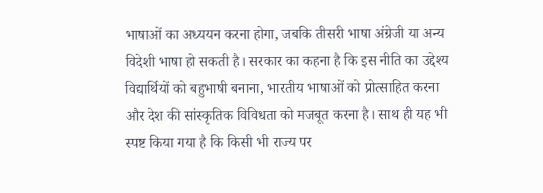भाषाओं का अध्ययन करना होगा, जबकि तीसरी भाषा अंग्रेजी या अन्य विदेशी भाषा हो सकती है। सरकार का कहना है कि इस नीति का उद्देश्य विद्यार्थियों को बहुभाषी बनाना, भारतीय भाषाओं को प्रोत्साहित करना और देश की सांस्कृतिक विविधता को मजबूत करना है। साथ ही यह भी स्पष्ट किया गया है कि किसी भी राज्य पर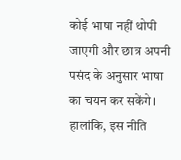कोई भाषा नहीं थोपी जाएगी और छात्र अपनी पसंद के अनुसार भाषा का चयन कर सकेंगे। हालांकि, इस नीति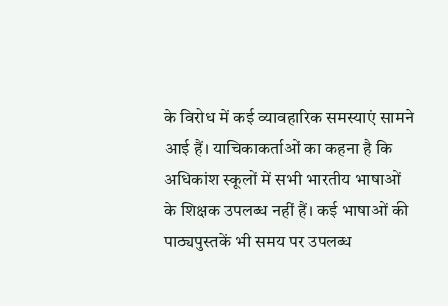के विरोध में कई व्यावहारिक समस्याएं सामने आई हैं। याचिकाकर्ताओं का कहना है कि अधिकांश स्कूलों में सभी भारतीय भाषाओं के शिक्षक उपलब्ध नहीं हैं। कई भाषाओं की पाठ्यपुस्तकें भी समय पर उपलब्ध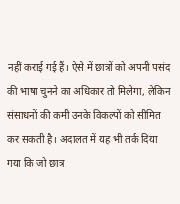नहीं कराई गई हैं। ऐसे में छात्रों को अपनी पसंद की भाषा चुनने का अधिकार तो मिलेगा, लेकिन संसाधनों की कमी उनके विकल्पों को सीमित कर सकती है। अदालत में यह भी तर्क दिया गया कि जो छात्र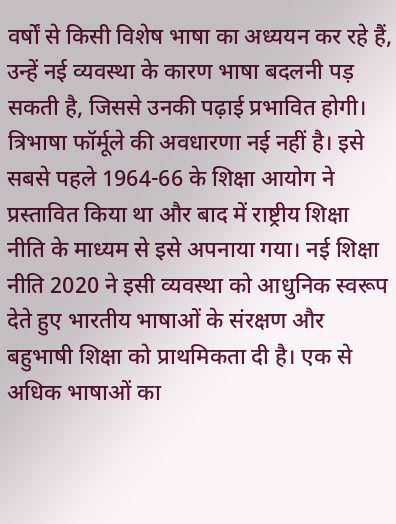वर्षों से किसी विशेष भाषा का अध्ययन कर रहे हैं, उन्हें नई व्यवस्था के कारण भाषा बदलनी पड़ सकती है, जिससे उनकी पढ़ाई प्रभावित होगी।
त्रिभाषा फॉर्मूले की अवधारणा नई नहीं है। इसे सबसे पहले 1964-66 के शिक्षा आयोग ने प्रस्तावित किया था और बाद में राष्ट्रीय शिक्षा नीति के माध्यम से इसे अपनाया गया। नई शिक्षा नीति 2020 ने इसी व्यवस्था को आधुनिक स्वरूप देते हुए भारतीय भाषाओं के संरक्षण और बहुभाषी शिक्षा को प्राथमिकता दी है। एक से अधिक भाषाओं का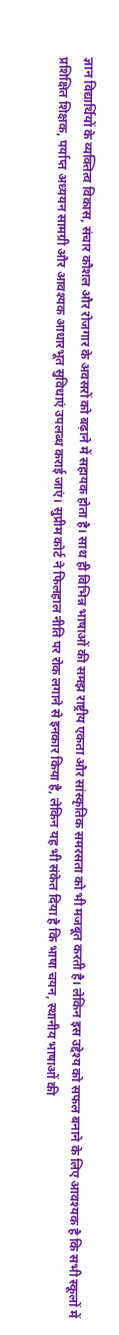ज्ञान विद्यार्थियों के व्यक्तित्व विकास, संचार कौशल और रोजगार के अवसरों को बढ़ाने में सहायक होता है। साथ ही विभिन्न भाषाओं की समझ राष्ट्रीय एकता और सांस्कृतिक समरसता को भी मजबूत करती है। लेकिन इस उद्देश्य को सफल बनाने के लिए आवश्यक है कि सभी स्कूलों में प्रशिक्षित शिक्षक, पर्याप्त अध्ययन सामग्री और आवश्यक आधारभूत सुविधाएं उपलब्ध कराई जाएं। सुप्रीम कोर्ट ने फिलहाल नीति पर रोक लगाने से इनकार किया है, लेकिन यह भी संकेत दिया है कि भाषा चयन, स्थानीय भाषाओं की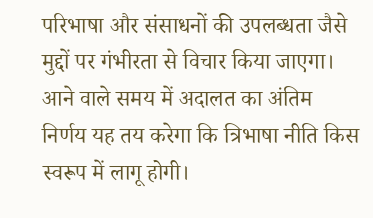परिभाषा और संसाधनों की उपलब्धता जैसे मुद्दों पर गंभीरता से विचार किया जाएगा। आने वाले समय में अदालत का अंतिम निर्णय यह तय करेगा कि त्रिभाषा नीति किस स्वरूप में लागू होगी।